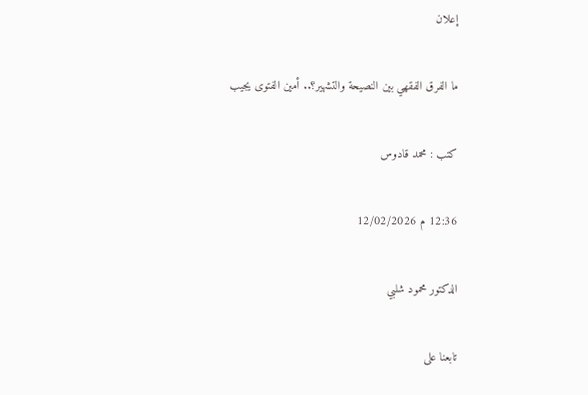إعلان

ما الفرق الفقهي بين النصيحة والتشهير؟.. أمين الفتوى يجيب

كتب : محمد قادوس

12:36 م 12/02/2026

الدكتور محمود شلبي

تابعنا على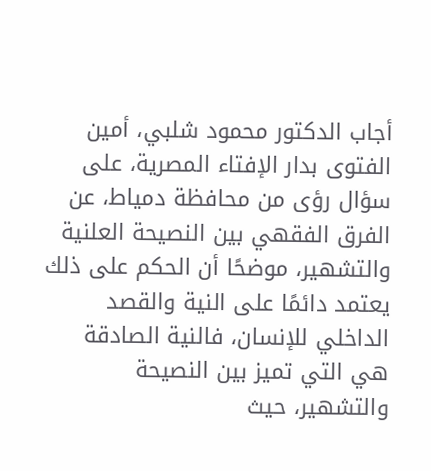أجاب الدكتور محمود شلبي، أمين الفتوى بدار الإفتاء المصرية، على سؤال رؤى من محافظة دمياط، عن الفرق الفقهي بين النصيحة العلنية والتشهير، موضحًا أن الحكم على ذلك يعتمد دائمًا على النية والقصد الداخلي للإنسان، فالنية الصادقة هي التي تميز بين النصيحة والتشهير، حيث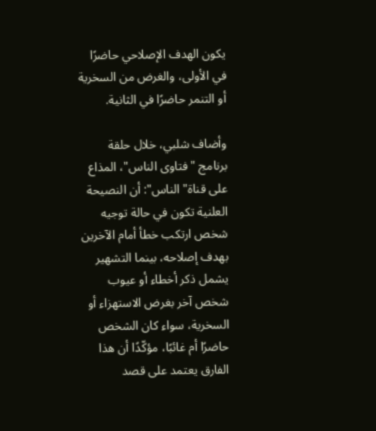يكون الهدف الإصلاحي حاضرًا في الأولى، والغرض من السخرية أو التنمر حاضرًا في الثانية.

وأضاف شلبي، خلال حلقة برنامج "فتاوى الناس"، المذاع على قناة" الناس": أن النصيحة العلنية تكون في حالة توجيه شخص ارتكب خطأ أمام الآخرين بهدف إصلاحه، بينما التشهير يشمل ذكر أخطاء أو عيوب شخص آخر بغرض الاستهزاء أو السخرية، سواء كان الشخص حاضرًا أم غائبًا، مؤكّدًا أن هذا الفارق يعتمد على قصد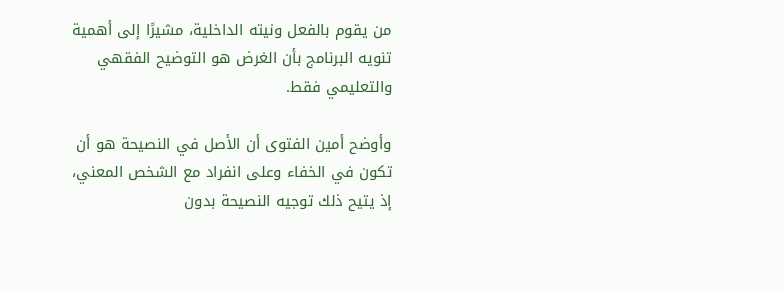من يقوم بالفعل ونيته الداخلية، مشيرًا إلى أهمية تنويه البرنامج بأن الغرض هو التوضيح الفقهي والتعليمي فقط.

وأوضح أمين الفتوى أن الأصل في النصيحة هو أن تكون في الخفاء وعلى انفراد مع الشخص المعني، إذ يتيح ذلك توجيه النصيحة بدون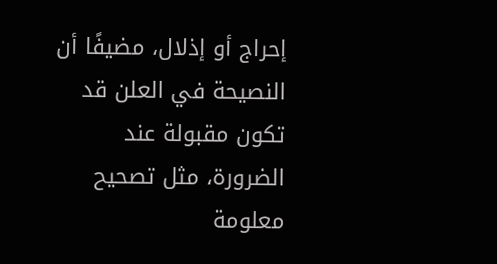إحراج أو إذلال، مضيفًا أن النصيحة في العلن قد تكون مقبولة عند الضرورة، مثل تصحيح معلومة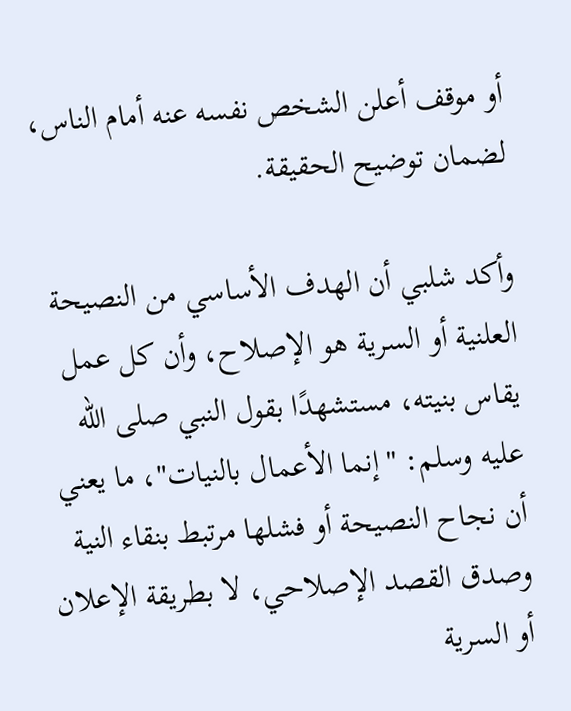أو موقف أعلن الشخص نفسه عنه أمام الناس، لضمان توضيح الحقيقة.

وأكد شلبي أن الهدف الأساسي من النصيحة العلنية أو السرية هو الإصلاح، وأن كل عمل يقاس بنيته، مستشهدًا بقول النبي صلى الله عليه وسلم: "إنما الأعمال بالنيات"، ما يعني أن نجاح النصيحة أو فشلها مرتبط بنقاء النية وصدق القصد الإصلاحي، لا بطريقة الإعلان أو السرية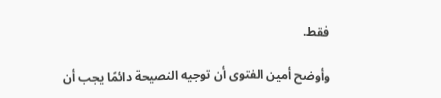فقط.

وأوضح أمين الفتوى أن توجيه النصيحة دائمًا يجب أن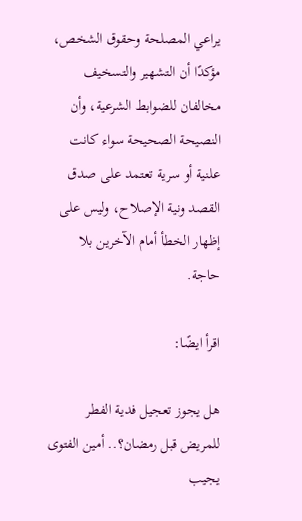يراعي المصلحة وحقوق الشخص، مؤكدًا أن التشهير والتسخيف مخالفان للضوابط الشرعية، وأن النصيحة الصحيحة سواء كانت علنية أو سرية تعتمد على صدق القصد ونية الإصلاح، وليس على إظهار الخطأ أمام الآخرين بلا حاجة.

اقرأ ايضًا:

هل يجوز تعجيل فدية الفطر للمريض قبل رمضان؟.. أمين الفتوى يجيب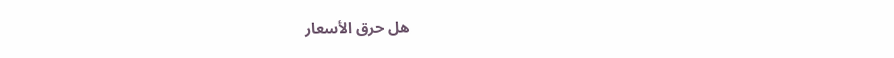هل حرق الأسعار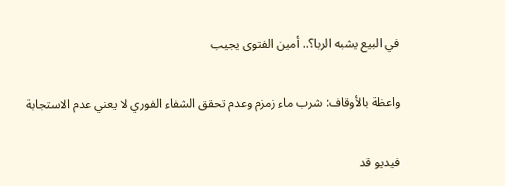في البيع يشبه الربا؟.. أمين الفتوى يجيب

واعظة بالأوقاف: شرب ماء زمزم وعدم تحقق الشفاء الفوري لا يعني عدم الاستجابة

فيديو قد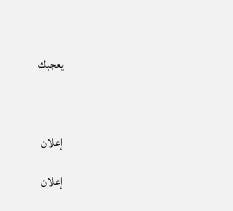يعجبك



إعلان

إعلان